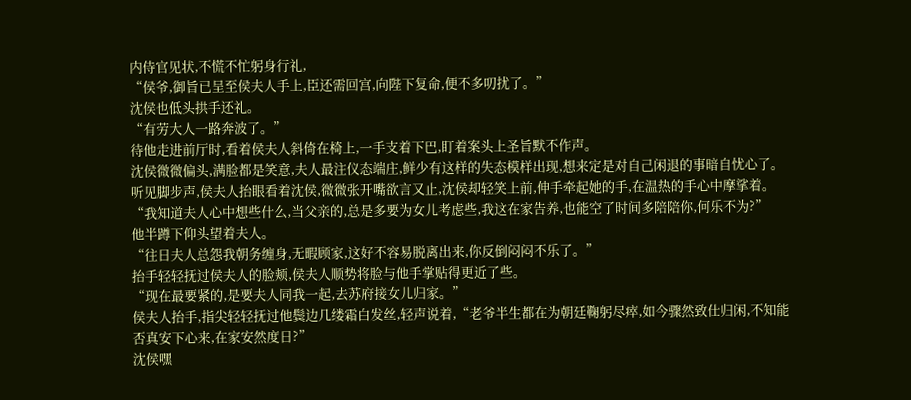内侍官见状,不慌不忙躬身行礼,
“侯爷,御旨已呈至侯夫人手上,臣还需回宫,向陛下复命,便不多叨扰了。”
沈侯也低头拱手还礼。
“有劳大人一路奔波了。”
待他走进前厅时,看着侯夫人斜倚在椅上,一手支着下巴,盯着案头上圣旨默不作声。
沈侯微微偏头,满脸都是笑意,夫人最注仪态端庄,鲜少有这样的失态模样出现,想来定是对自己闲退的事暗自忧心了。
听见脚步声,侯夫人抬眼看着沈侯,微微张开嘴欲言又止,沈侯却轻笑上前,伸手牵起她的手,在温热的手心中摩挲着。
“我知道夫人心中想些什么,当父亲的,总是多要为女儿考虑些,我这在家告养,也能空了时间多陪陪你,何乐不为?”
他半蹲下仰头望着夫人。
“往日夫人总怨我朝务缠身,无暇顾家,这好不容易脱离出来,你反倒闷闷不乐了。”
抬手轻轻抚过侯夫人的脸颊,侯夫人顺势将脸与他手掌贴得更近了些。
“现在最要紧的,是要夫人同我一起,去苏府接女儿归家。”
侯夫人抬手,指尖轻轻抚过他鬓边几缕霜白发丝,轻声说着,“老爷半生都在为朝廷鞠躬尽瘁,如今骤然致仕归闲,不知能否真安下心来,在家安然度日?”
沈侯嘿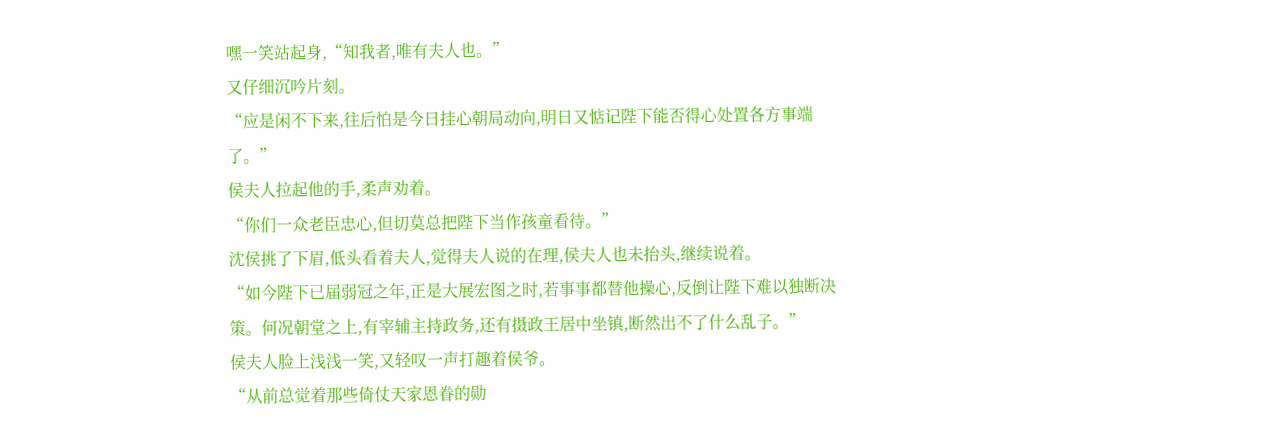嘿一笑站起身,“知我者,唯有夫人也。”
又仔细沉吟片刻。
“应是闲不下来,往后怕是今日挂心朝局动向,明日又惦记陛下能否得心处置各方事端了。”
侯夫人拉起他的手,柔声劝着。
“你们一众老臣忠心,但切莫总把陛下当作孩童看待。”
沈侯挑了下眉,低头看着夫人,觉得夫人说的在理,侯夫人也未抬头,继续说着。
“如今陛下已届弱冠之年,正是大展宏图之时,若事事都替他操心,反倒让陛下难以独断决策。何况朝堂之上,有宰辅主持政务,还有摄政王居中坐镇,断然出不了什么乱子。”
侯夫人脸上浅浅一笑,又轻叹一声打趣着侯爷。
“从前总觉着那些倚仗天家恩眷的勋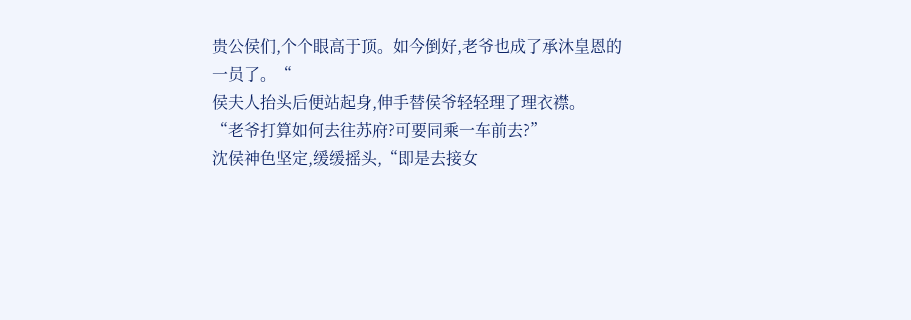贵公侯们,个个眼高于顶。如今倒好,老爷也成了承沐皇恩的一员了。“
侯夫人抬头后便站起身,伸手替侯爷轻轻理了理衣襟。
“老爷打算如何去往苏府?可要同乘一车前去?”
沈侯神色坚定,缓缓摇头,“即是去接女